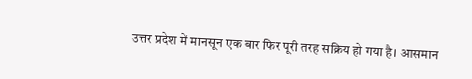उत्तर प्रदेश में मानसून एक बार फिर पूरी तरह सक्रिय हो गया है। आसमान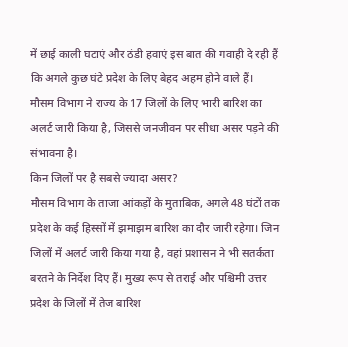में छाई काली घटाएं और ठंडी हवाएं इस बात की गवाही दे रही हैं कि अगले कुछ घंटे प्रदेश के लिए बेहद अहम होने वाले हैं। मौसम विभाग ने राज्य के 17 जिलों के लिए भारी बारिश का अलर्ट जारी किया है, जिससे जनजीवन पर सीधा असर पड़ने की संभावना है।
किन जिलों पर है सबसे ज्यादा असर?
मौसम विभाग के ताजा आंकड़ों के मुताबिक, अगले 48 घंटों तक प्रदेश के कई हिस्सों में झमाझम बारिश का दौर जारी रहेगा। जिन जिलों में अलर्ट जारी किया गया है, वहां प्रशासन ने भी सतर्कता बरतने के निर्देश दिए हैं। मुख्य रूप से तराई और पश्चिमी उत्तर प्रदेश के जिलों में तेज बारिश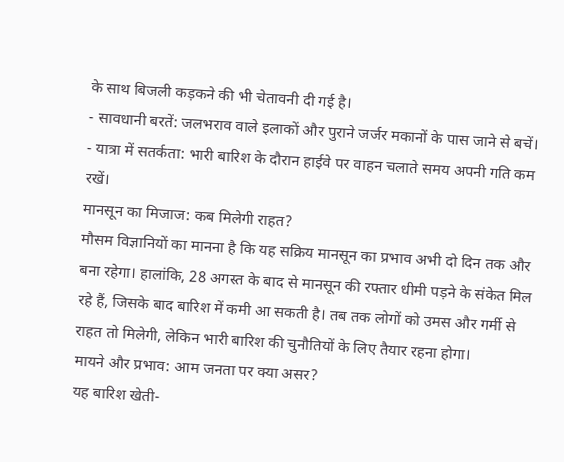के साथ बिजली कड़कने की भी चेतावनी दी गई है।
- सावधानी बरतें: जलभराव वाले इलाकों और पुराने जर्जर मकानों के पास जाने से बचें।
- यात्रा में सतर्कता: भारी बारिश के दौरान हाईवे पर वाहन चलाते समय अपनी गति कम रखें।
मानसून का मिजाज: कब मिलेगी राहत?
मौसम विज्ञानियों का मानना है कि यह सक्रिय मानसून का प्रभाव अभी दो दिन तक और बना रहेगा। हालांकि, 28 अगस्त के बाद से मानसून की रफ्तार धीमी पड़ने के संकेत मिल रहे हैं, जिसके बाद बारिश में कमी आ सकती है। तब तक लोगों को उमस और गर्मी से राहत तो मिलेगी, लेकिन भारी बारिश की चुनौतियों के लिए तैयार रहना होगा।
मायने और प्रभाव: आम जनता पर क्या असर?
यह बारिश खेती-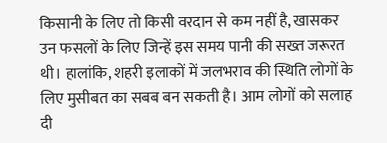किसानी के लिए तो किसी वरदान से कम नहीं है, खासकर उन फसलों के लिए जिन्हें इस समय पानी की सख्त जरूरत थी। हालांकि, शहरी इलाकों में जलभराव की स्थिति लोगों के लिए मुसीबत का सबब बन सकती है। आम लोगों को सलाह दी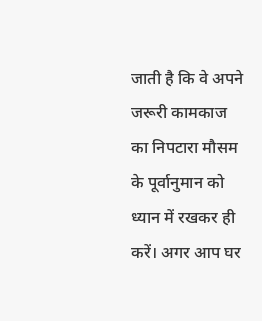जाती है कि वे अपने जरूरी कामकाज का निपटारा मौसम के पूर्वानुमान को ध्यान में रखकर ही करें। अगर आप घर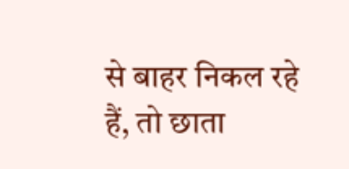से बाहर निकल रहे हैं, तो छाता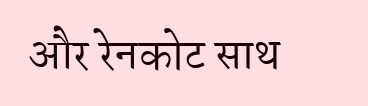और रेनकोट साथ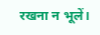रखना न भूलें।